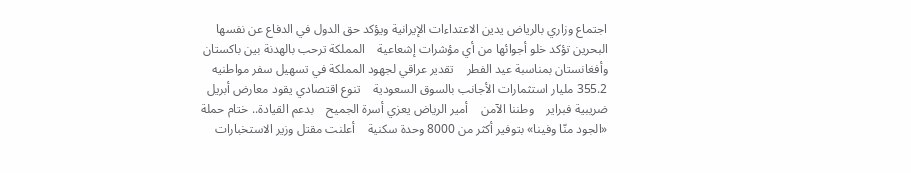اجتماع وزاري بالرياض يدين الاعتداءات الإيرانية ويؤكد حق الدول في الدفاع عن نفسها    البحرين تؤكد خلو أجوائها من أي مؤشرات إشعاعية    المملكة ترحب بالهدنة بين باكستان وأفغانستان بمناسبة عيد الفطر    تقدير عراقي لجهود المملكة في تسهيل سفر مواطنيه    355.2 مليار استثمارات الأجانب بالسوق السعودية    تنوع اقتصادي يقود معارض أبريل    ضريبية فبراير    وطننا الآمن    أمير الرياض يعزي أسرة الجميح    بدعم القيادة.. ختام حملة «الجود منّا وفينا» بتوفير أكثر من 8000 وحدة سكنية    أعلنت مقتل وزير الاستخبارات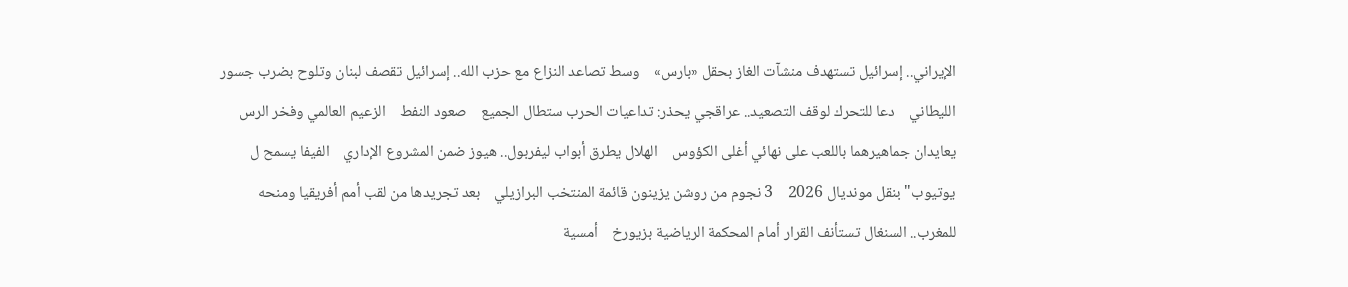الإيراني.. إسرائيل تستهدف منشآت الغاز بحقل «بارس»    وسط تصاعد النزاع مع حزب الله.. إسرائيل تقصف لبنان وتلوح بضرب جسور الليطاني    دعا للتحرك لوقف التصعيد.. عراقجي يحذر: تداعيات الحرب ستطال الجميع    صعود النفط    الزعيم العالمي وفخر الرس يعايدان جماهيرهما باللعب على نهائي أغلى الكؤوس    الهلال يطرق أبواب ليفربول.. هيوز ضمن المشروع الإداري    الفيفا يسمح ل يوتيوب" بنقل مونديال 2026    3 نجوم من روشن يزينون قائمة المنتخب البرازيلي    بعد تجريدها من لقب أمم أفريقيا ومنحه للمغرب.. السنغال تستأنف القرار أمام المحكمة الرياضية بزيورخ    أمسية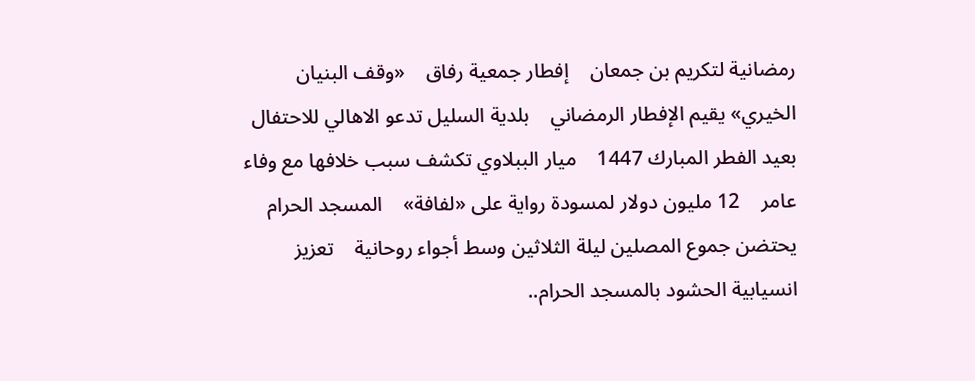رمضانية لتكريم بن جمعان    إفطار جمعية رفاق    «وقف البنيان الخيري» يقيم الإفطار الرمضاني    بلدية السليل تدعو الاهالي للاحتفال بعيد الفطر المبارك 1447    ميار الببلاوي تكشف سبب خلافها مع وفاء عامر    12 مليون دولار لمسودة رواية على «لفافة»    المسجد الحرام يحتضن جموع المصلين ليلة الثلاثين وسط أجواء روحانية    تعزيز انسيابية الحشود بالمسجد الحرام..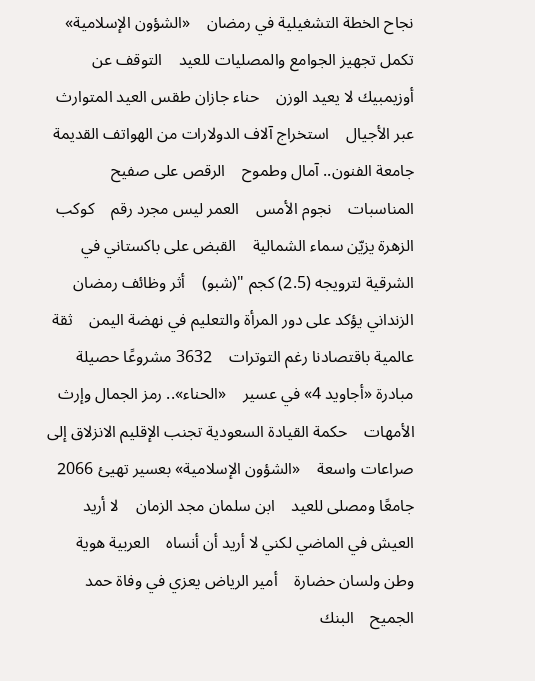نجاح الخطة التشغيلية في رمضان    «الشؤون الإسلامية» تكمل تجهيز الجوامع والمصليات للعيد    التوقف عن أوزيمبيك لا يعيد الوزن    حناء جازان طقس العيد المتوارث عبر الأجيال    استخراج آلاف الدولارات من الهواتف القديمة    جامعة الفنون.. آمال وطموح    الرقص على صفيح المناسبات    نجوم الأمس    العمر ليس مجرد رقم    كوكب الزهرة يزيّن سماء الشمالية    القبض على باكستاني في الشرقية لترويجه (2.5) كجم "(شبو)    أثر وظائف رمضان    الزنداني يؤكد على دور المرأة والتعليم في نهضة اليمن    ثقة عالمية باقتصادنا رغم التوترات    3632 مشروعًا حصيلة مبادرة «أجاويد 4» في عسير    «الحناء».. رمز الجمال وإرث الأمهات    حكمة القيادة السعودية تجنب الإقليم الانزلاق إلى صراعات واسعة    «الشؤون الإسلامية» بعسير تهيئ 2066 جامعًا ومصلى للعيد    ابن سلمان مجد الزمان    لا أريد العيش في الماضي لكني لا أريد أن أنساه    العربية هوية وطن ولسان حضارة    أمير الرياض يعزي في وفاة حمد الجميح    البنك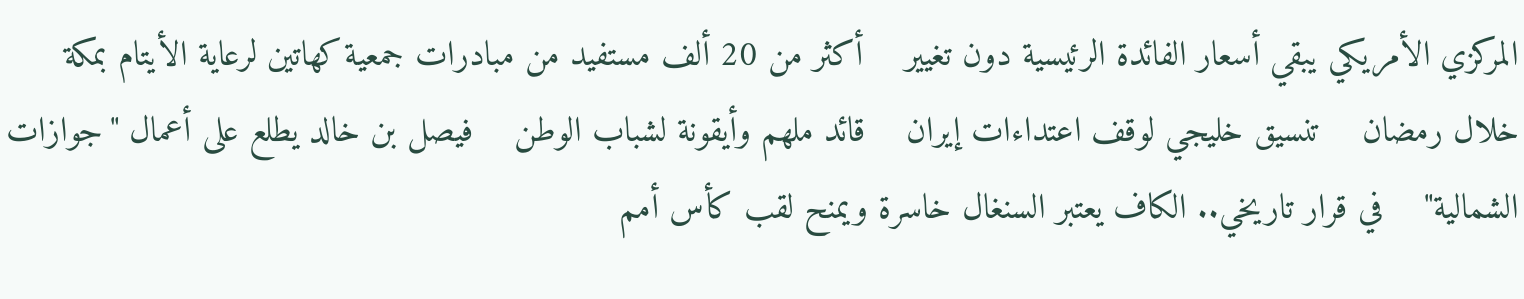المركزي الأمريكي يبقي أسعار الفائدة الرئيسية دون تغيير    أكثر من 20 ألف مستفيد من مبادرات جمعية كهاتين لرعاية الأيتام بمكة خلال رمضان    تنسيق خليجي لوقف اعتداءات إيران    قائد ملهم وأيقونة لشباب الوطن    فيصل بن خالد يطلع على أعمال "جوازات الشمالية"    في قرار تاريخي.. الكاف يعتبر السنغال خاسرة ويمنح لقب كأس أمم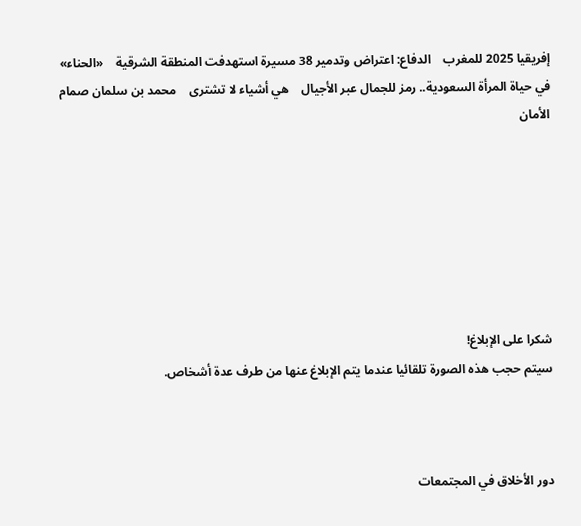إفريقيا 2025 للمغرب    الدفاع: اعتراض وتدمير 38 مسيرة استهدفت المنطقة الشرقية    «الحناء» في حياة المرأة السعودية.. رمز للجمال عبر الأجيال    هي أشياء لا تشترى    محمد بن سلمان صمام الأمان







شكرا على الإبلاغ!
سيتم حجب هذه الصورة تلقائيا عندما يتم الإبلاغ عنها من طرف عدة أشخاص.



دور الأخلاق في المجتمعات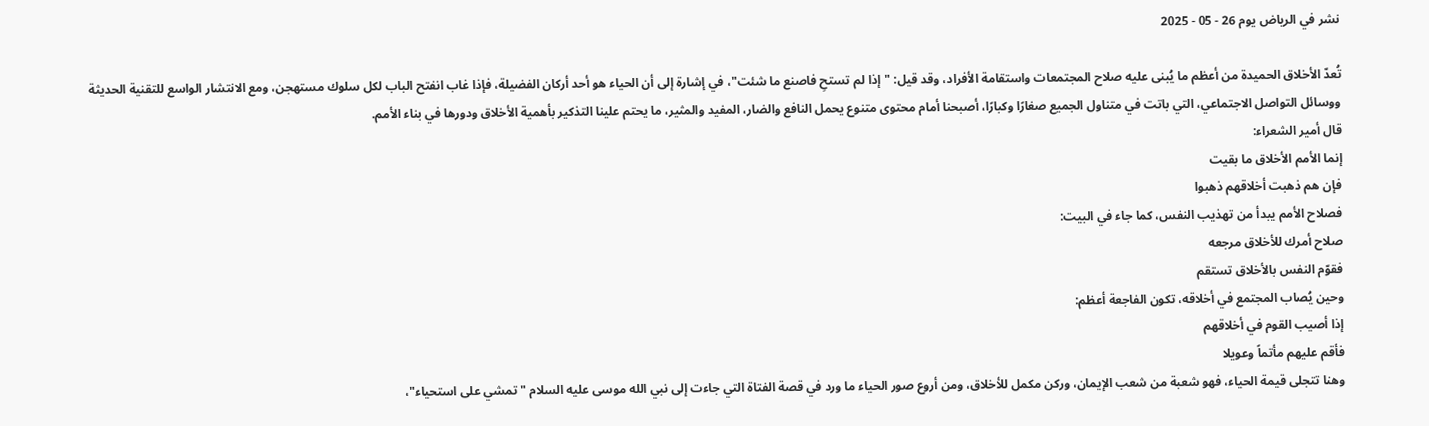نشر في الرياض يوم 26 - 05 - 2025

تُعدّ الأخلاق الحميدة من أعظم ما يُبنى عليه صلاح المجتمعات واستقامة الأفراد، وقد قيل: "إذا لم تستحِ فاصنع ما شئت"، في إشارة إلى أن الحياء هو أحد أركان الفضيلة، فإذا غاب انفتح الباب لكل سلوك مستهجن، ومع الانتشار الواسع للتقنية الحديثة ووسائل التواصل الاجتماعي، التي باتت في متناول الجميع صغارًا وكبارًا، أصبحنا أمام محتوى متنوع يحمل النافع والضار، المفيد والمثير، ما يحتم علينا التذكير بأهمية الأخلاق ودورها في بناء الأمم.
قال أمير الشعراء:
إنما الأمم الأخلاق ما بقيت
فإن هم ذهبت أخلاقهم ذهبوا
فصلاح الأمم يبدأ من تهذيب النفس، كما جاء في البيت:
صلاح أمرك للأخلاق مرجعه
فقوّم النفس بالأخلاق تستقم
وحين يُصاب المجتمع في أخلاقه، تكون الفاجعة أعظم:
إذا أصيب القوم في أخلاقهم
فأقم عليهم مأتماً وعويلا
وهنا تتجلى قيمة الحياء، فهو شعبة من شعب الإيمان، وركن مكمل للأخلاق، ومن أروع صور الحياء ما ورد في قصة الفتاة التي جاءت إلى نبي الله موسى عليه السلام "تمشي على استحياء"،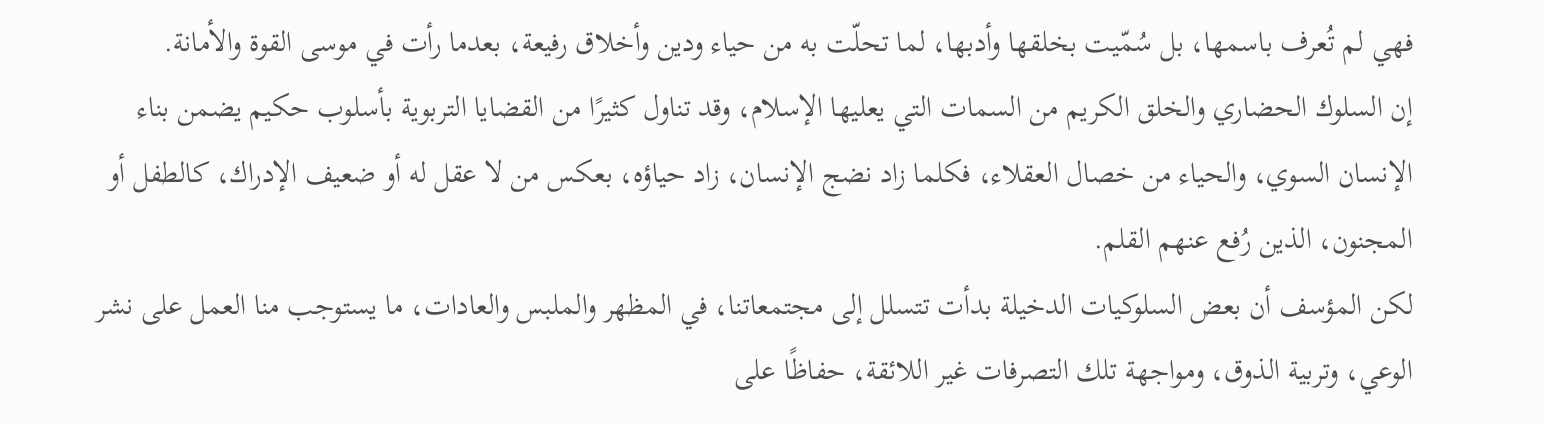فهي لم تُعرف باسمها، بل سُمّيت بخلقها وأدبها، لما تحلّت به من حياء ودين وأخلاق رفيعة، بعدما رأت في موسى القوة والأمانة.
إن السلوك الحضاري والخلق الكريم من السمات التي يعليها الإسلام، وقد تناول كثيرًا من القضايا التربوية بأسلوب حكيم يضمن بناء الإنسان السوي، والحياء من خصال العقلاء، فكلما زاد نضج الإنسان، زاد حياؤه، بعكس من لا عقل له أو ضعيف الإدراك، كالطفل أو المجنون، الذين رُفع عنهم القلم.
لكن المؤسف أن بعض السلوكيات الدخيلة بدأت تتسلل إلى مجتمعاتنا، في المظهر والملبس والعادات، ما يستوجب منا العمل على نشر الوعي، وتربية الذوق، ومواجهة تلك التصرفات غير اللائقة، حفاظًا على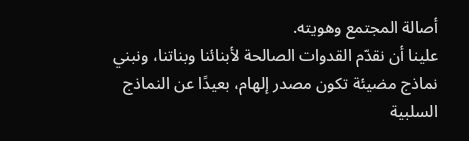أصالة المجتمع وهويته.
علينا أن نقدّم القدوات الصالحة لأبنائنا وبناتنا، ونبني نماذج مضيئة تكون مصدر إلهام، بعيدًا عن النماذج السلبية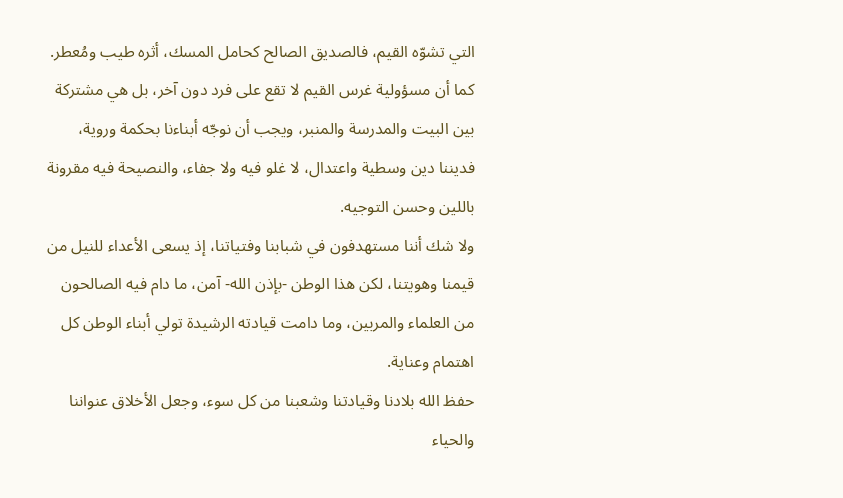التي تشوّه القيم، فالصديق الصالح كحامل المسك، أثره طيب ومُعطر.
كما أن مسؤولية غرس القيم لا تقع على فرد دون آخر، بل هي مشتركة بين البيت والمدرسة والمنبر، ويجب أن نوجّه أبناءنا بحكمة وروية، فديننا دين وسطية واعتدال، لا غلو فيه ولا جفاء، والنصيحة فيه مقرونة باللين وحسن التوجيه.
ولا شك أننا مستهدفون في شبابنا وفتياتنا، إذ يسعى الأعداء للنيل من قيمنا وهويتنا، لكن هذا الوطن -بإذن الله- آمن، ما دام فيه الصالحون من العلماء والمربين، وما دامت قيادته الرشيدة تولي أبناء الوطن كل اهتمام وعناية.
حفظ الله بلادنا وقيادتنا وشعبنا من كل سوء، وجعل الأخلاق عنواننا والحياء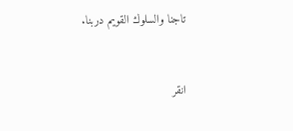تاجنا والسلوك القويم دربنا.


انقر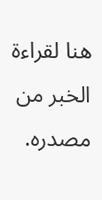هنا لقراءة الخبر من مصدره.